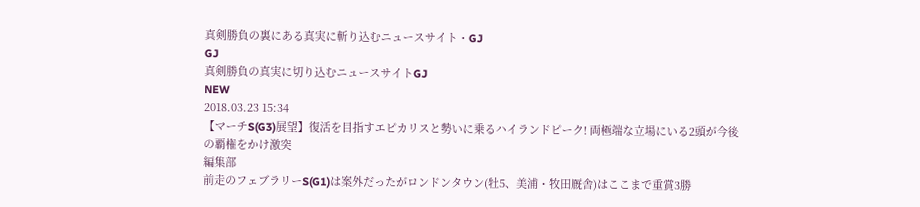真剣勝負の裏にある真実に斬り込むニュースサイト・GJ
GJ
真剣勝負の真実に切り込むニュースサイトGJ
NEW
2018.03.23 15:34
【マーチS(G3)展望】復活を目指すエピカリスと勢いに乗るハイランドピーク! 両極端な立場にいる2頭が今後の覇権をかけ激突
編集部
前走のフェブラリーS(G1)は案外だったがロンドンタウン(牡5、美浦・牧田厩舎)はここまで重賞3勝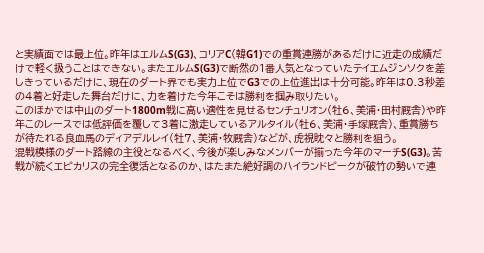と実績面では最上位。昨年はエルムS(G3)、コリアC(韓G1)での重賞連勝があるだけに近走の成績だけで軽く扱うことはできない。またエルムS(G3)で断然の1番人気となっていたテイエムジンソクを差しきっているだけに、現在のダート界でも実力上位でG3での上位進出は十分可能。昨年は0.3秒差の4着と好走した舞台だけに、力を着けた今年こそは勝利を掴み取りたい。
このほかでは中山のダート1800m戦に高い適性を見せるセンチュリオン(牡6、美浦・田村厩舎)や昨年このレースでは低評価を覆して3着に激走しているアルタイル(牡6、美浦・手塚厩舎)、重賞勝ちが待たれる良血馬のディアデルレイ(牡7、美浦・牧厩舎)などが、虎視眈々と勝利を狙う。
混戦模様のダート路線の主役となるべく、今後が楽しみなメンバーが揃った今年のマーチS(G3)。苦戦が続くエピカリスの完全復活となるのか、はたまた絶好調のハイランドピークが破竹の勢いで連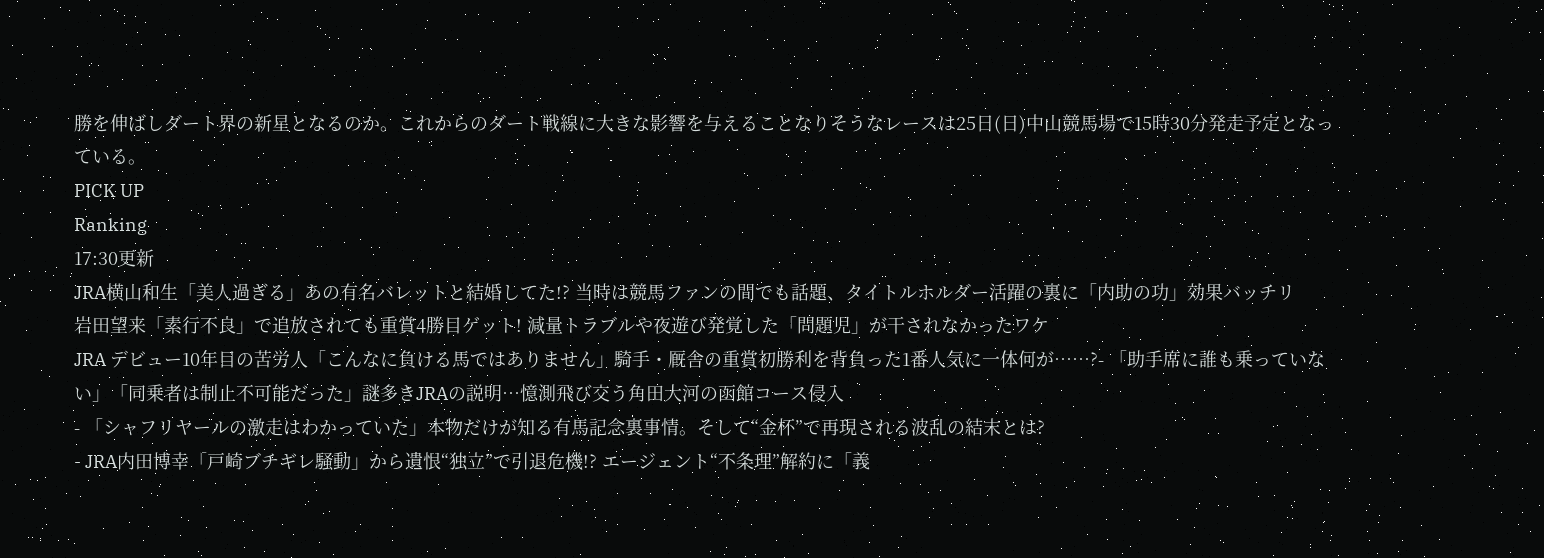勝を伸ばしダート界の新星となるのか。これからのダート戦線に大きな影響を与えることなりそうなレースは25日(日)中山競馬場で15時30分発走予定となっている。
PICK UP
Ranking
17:30更新
JRA横山和生「美人過ぎる」あの有名バレットと結婚してた!? 当時は競馬ファンの間でも話題、タイトルホルダー活躍の裏に「内助の功」効果バッチリ
岩田望来「素行不良」で追放されても重賞4勝目ゲット! 減量トラブルや夜遊び発覚した「問題児」が干されなかったワケ
JRA デビュー10年目の苦労人「こんなに負ける馬ではありません」騎手・厩舎の重賞初勝利を背負った1番人気に一体何が……?- 「助手席に誰も乗っていない」「同乗者は制止不可能だった」謎多きJRAの説明…憶測飛び交う角田大河の函館コース侵入
- 「シャフリヤールの激走はわかっていた」本物だけが知る有馬記念裏事情。そして“金杯”で再現される波乱の結末とは?
- JRA内田博幸「戸崎ブチギレ騒動」から遺恨“独立”で引退危機!? エージェント“不条理”解約に「義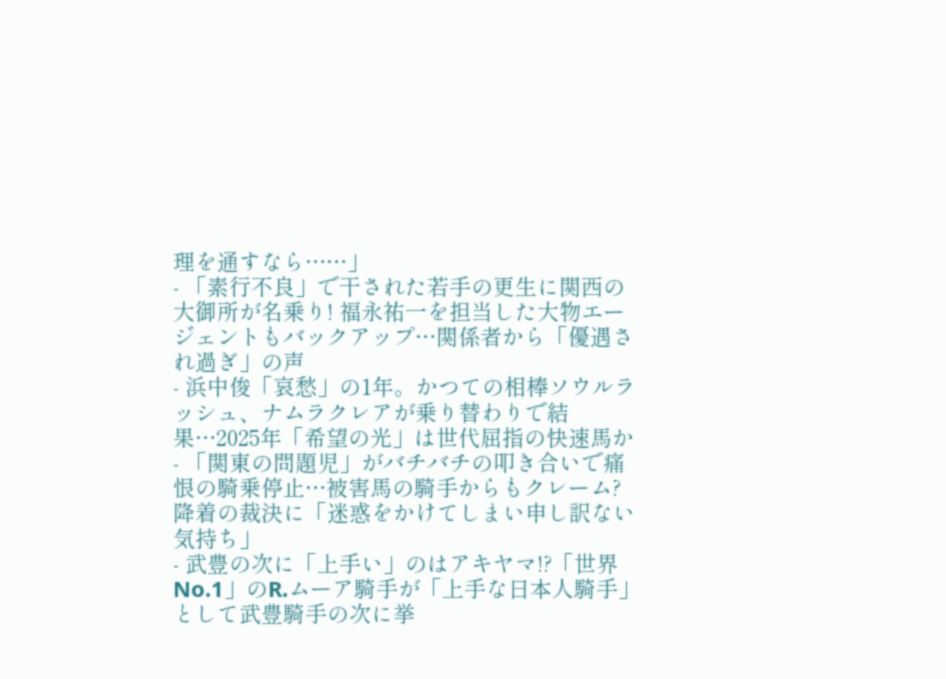理を通すなら……」
- 「素行不良」で干された若手の更生に関西の大御所が名乗り! 福永祐一を担当した大物エージェントもバックアップ…関係者から「優遇され過ぎ」の声
- 浜中俊「哀愁」の1年。かつての相棒ソウルラッシュ、ナムラクレアが乗り替わりで結果…2025年「希望の光」は世代屈指の快速馬か
- 「関東の問題児」がバチバチの叩き合いで痛恨の騎乗停止…被害馬の騎手からもクレーム? 降着の裁決に「迷惑をかけてしまい申し訳ない気持ち」
- 武豊の次に「上手い」のはアキヤマ!?「世界No.1」のR.ムーア騎手が「上手な日本人騎手」として武豊騎手の次に挙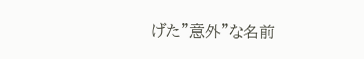げた”意外”な名前